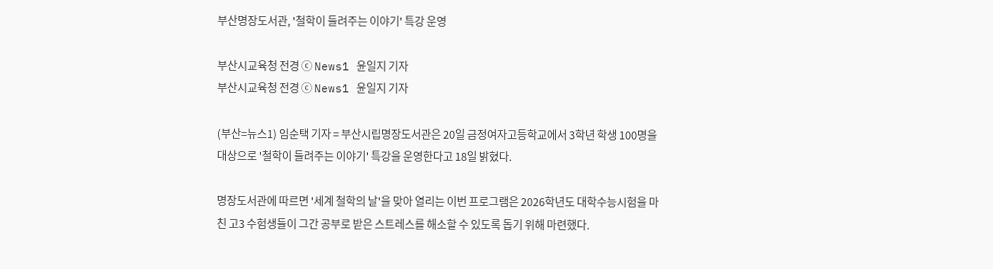부산명장도서관, '철학이 들려주는 이야기' 특강 운영

부산시교육청 전경 ⓒ News1 윤일지 기자
부산시교육청 전경 ⓒ News1 윤일지 기자

(부산=뉴스1) 임순택 기자 = 부산시립명장도서관은 20일 금정여자고등학교에서 3학년 학생 100명을 대상으로 '철학이 들려주는 이야기' 특강을 운영한다고 18일 밝혔다.

명장도서관에 따르면 '세계 철학의 날'을 맞아 열리는 이번 프로그램은 2026학년도 대학수능시험을 마친 고3 수험생들이 그간 공부로 받은 스트레스를 해소할 수 있도록 돕기 위해 마련했다.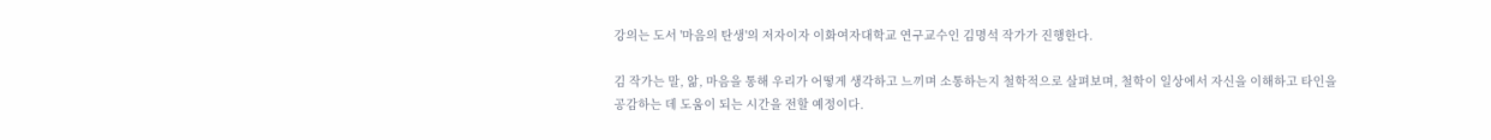강의는 도서 '마음의 탄생'의 저자이자 이화여자대학교 연구교수인 김명석 작가가 진행한다.

김 작가는 말, 앎, 마음을 통해 우리가 어떻게 생각하고 느끼며 소통하는지 철학적으로 살펴보며, 철학이 일상에서 자신을 이해하고 타인을 공감하는 데 도움이 되는 시간을 전할 예정이다.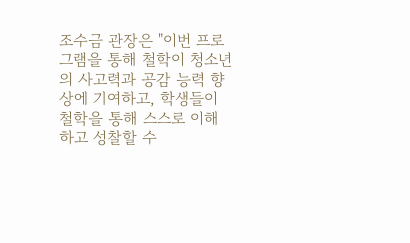조수금 관장은 "이번 프로그램을 통해 철학이 청소년의 사고력과 공감 능력 향상에 기여하고, 학생들이 철학을 통해 스스로 이해하고 성찰할 수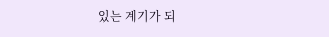있는 계기가 되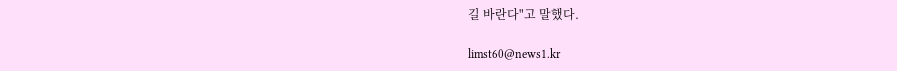길 바란다"고 말했다.

limst60@news1.kr